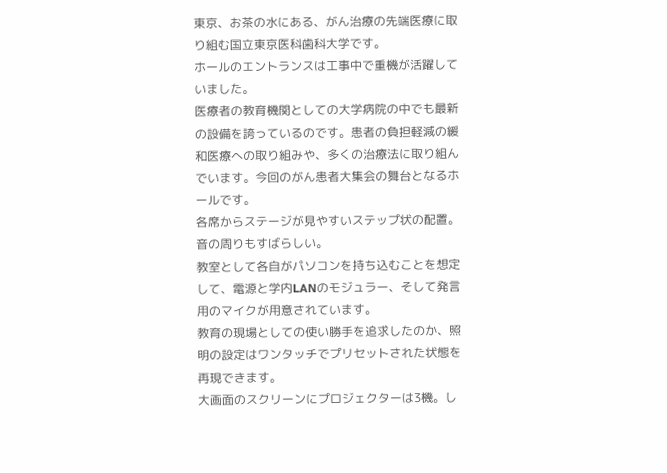東京、お茶の水にある、がん治療の先端医療に取り組む国立東京医科歯科大学です。
ホールのエントランスは工事中で重機が活躍していました。
医療者の教育機関としての大学病院の中でも最新の設備を誇っているのです。患者の負担軽減の緩和医療への取り組みや、多くの治療法に取り組んでいます。今回のがん患者大集会の舞台となるホールです。
各席からステージが見やすいステップ状の配置。音の周りもすばらしい。
教室として各自がパソコンを持ち込むことを想定して、電源と学内LANのモジュラー、そして発言用のマイクが用意されています。
教育の現場としての使い勝手を追求したのか、照明の設定はワンタッチでプリセットされた状態を再現できます。
大画面のスクリーンにプロジェクターは3機。し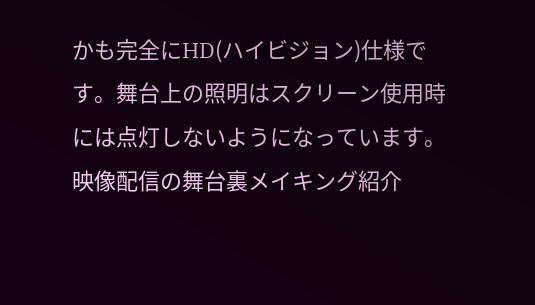かも完全にHD(ハイビジョン)仕様です。舞台上の照明はスクリーン使用時には点灯しないようになっています。
映像配信の舞台裏メイキング紹介